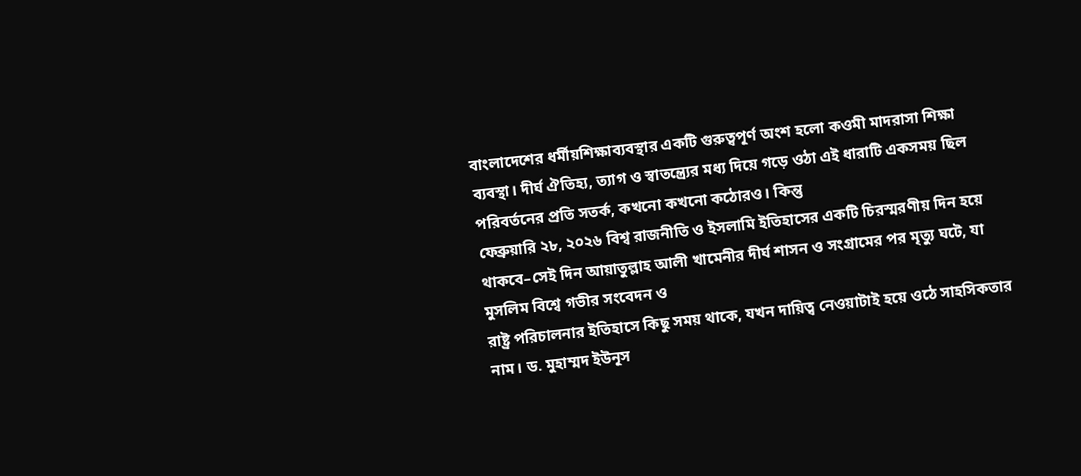বাংলাদেশের ধর্মীয়শিক্ষাব্যবস্থার একটি গুরুত্বপূর্ণ অংশ হলো কওমী মাদরাসা শিক্ষা ব্যবস্থা। দীর্ঘ ঐতিহ্য, ত্যাগ ও স্বাতন্ত্র্যের মধ্য দিয়ে গড়ে ওঠা এই ধারাটি একসময় ছিল পরিবর্তনের প্রতি সতর্ক, কখনো কখনো কঠোরও। কিন্তু
ফেব্রুয়ারি ২৮, ২০২৬ বিশ্ব রাজনীতি ও ইসলামি ইতিহাসের একটি চিরস্মরণীয় দিন হয়ে থাকবে–সেই দিন আয়াতুল্লাহ আলী খামেনীর দীর্ঘ শাসন ও সংগ্রামের পর মৃত্যু ঘটে, যা মুসলিম বিশ্বে গভীর সংবেদন ও
রাষ্ট্র পরিচালনার ইতিহাসে কিছু সময় থাকে, যখন দায়িত্ব নেওয়াটাই হয়ে ওঠে সাহসিকতার নাম। ড. মুহাম্মদ ইউনূস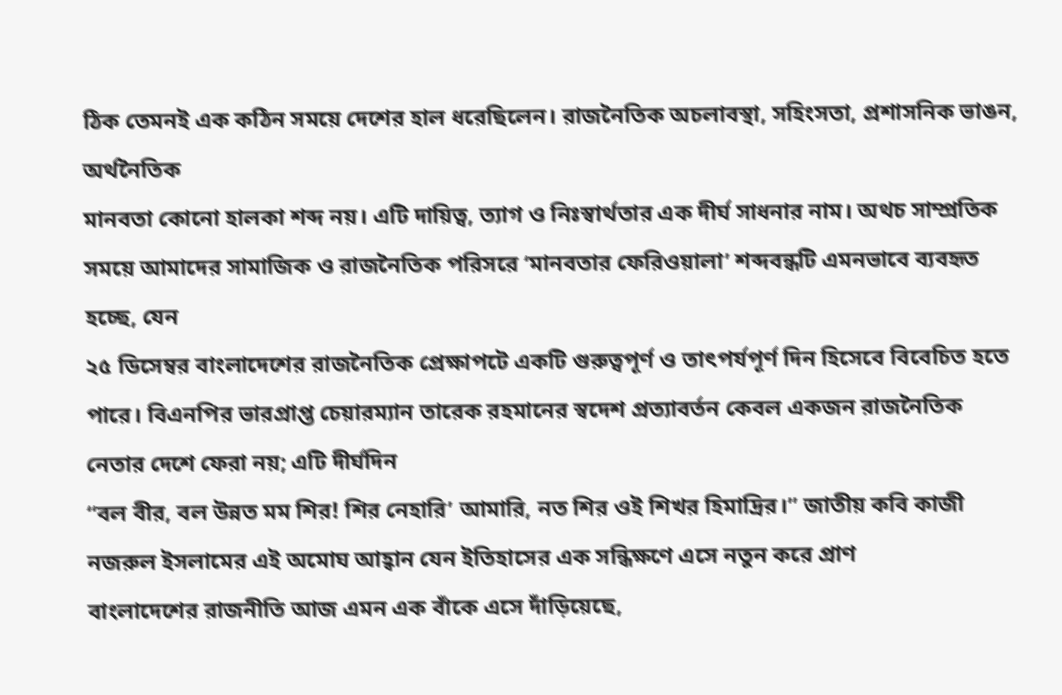ঠিক তেমনই এক কঠিন সময়ে দেশের হাল ধরেছিলেন। রাজনৈতিক অচলাবস্থা, সহিংসতা, প্রশাসনিক ভাঙন, অর্থনৈতিক
মানবতা কোনো হালকা শব্দ নয়। এটি দায়িত্ব, ত্যাগ ও নিঃস্বার্থতার এক দীর্ঘ সাধনার নাম। অথচ সাম্প্রতিক সময়ে আমাদের সামাজিক ও রাজনৈতিক পরিসরে ‘মানবতার ফেরিওয়ালা’ শব্দবন্ধটি এমনভাবে ব্যবহৃত হচ্ছে, যেন
২৫ ডিসেম্বর বাংলাদেশের রাজনৈতিক প্রেক্ষাপটে একটি গুরুত্বপূর্ণ ও তাৎপর্যপূর্ণ দিন হিসেবে বিবেচিত হতে পারে। বিএনপির ভারপ্রাপ্ত চেয়ারম্যান তারেক রহমানের স্বদেশ প্রত্যাবর্তন কেবল একজন রাজনৈতিক নেতার দেশে ফেরা নয়; এটি দীর্ঘদিন
“বল বীর, বল উন্নত মম শির! শির নেহারি’ আমারি, নত শির ওই শিখর হিমাদ্রির।” জাতীয় কবি কাজী নজরুল ইসলামের এই অমোঘ আহ্বান যেন ইতিহাসের এক সন্ধিক্ষণে এসে নতুন করে প্রাণ
বাংলাদেশের রাজনীতি আজ এমন এক বাঁকে এসে দাঁড়িয়েছে,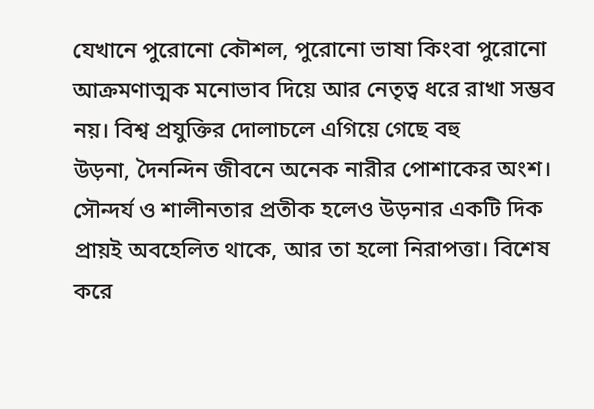যেখানে পুরোনো কৌশল, পুরোনো ভাষা কিংবা পুরোনো আক্রমণাত্মক মনোভাব দিয়ে আর নেতৃত্ব ধরে রাখা সম্ভব নয়। বিশ্ব প্রযুক্তির দোলাচলে এগিয়ে গেছে বহু
উড়না, দৈনন্দিন জীবনে অনেক নারীর পোশাকের অংশ। সৌন্দর্য ও শালীনতার প্রতীক হলেও উড়নার একটি দিক প্রায়ই অবহেলিত থাকে, আর তা হলো নিরাপত্তা। বিশেষ করে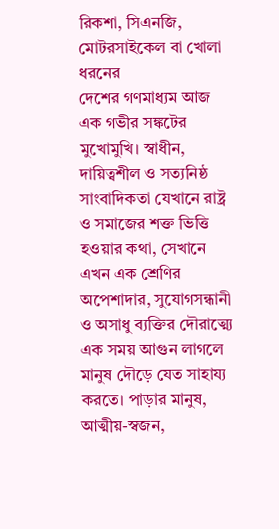রিকশা, সিএনজি, মোটরসাইকেল বা খোলা ধরনের
দেশের গণমাধ্যম আজ এক গভীর সঙ্কটের মুখোমুখি। স্বাধীন, দায়িত্বশীল ও সত্যনিষ্ঠ সাংবাদিকতা যেখানে রাষ্ট্র ও সমাজের শক্ত ভিত্তি হওয়ার কথা, সেখানে এখন এক শ্রেণির অপেশাদার, সুযোগসন্ধানী ও অসাধু ব্যক্তির দৌরাত্ম্যে
এক সময় আগুন লাগলে মানুষ দৌড়ে যেত সাহায্য করতে। পাড়ার মানুষ, আত্মীয়-স্বজন,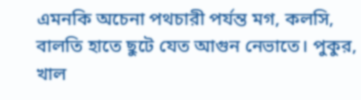এমনকি অচেনা পথচারী পর্যন্ত মগ, কলসি, বালতি হাতে ছুটে যেত আগুন নেভাতে। পুকুর, খাল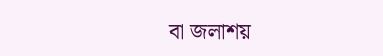বা জলাশয়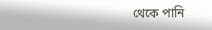থেকে পানি